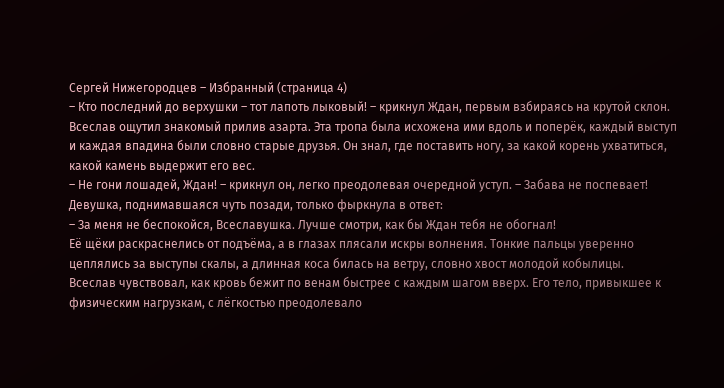Сергей Нижегородцев – Избранный (страница 4)
– Кто последний до верхушки – тот лапоть лыковый! – крикнул Ждан, первым взбираясь на крутой склон.
Всеслав ощутил знакомый прилив азарта. Эта тропа была исхожена ими вдоль и поперёк, каждый выступ и каждая впадина были словно старые друзья. Он знал, где поставить ногу, за какой корень ухватиться, какой камень выдержит его вес.
– Не гони лошадей, Ждан! – крикнул он, легко преодолевая очередной уступ. – Забава не поспевает!
Девушка, поднимавшаяся чуть позади, только фыркнула в ответ:
– За меня не беспокойся, Всеславушка. Лучше смотри, как бы Ждан тебя не обогнал!
Её щёки раскраснелись от подъёма, а в глазах плясали искры волнения. Тонкие пальцы уверенно цеплялись за выступы скалы, а длинная коса билась на ветру, словно хвост молодой кобылицы.
Всеслав чувствовал, как кровь бежит по венам быстрее с каждым шагом вверх. Его тело, привыкшее к физическим нагрузкам, с лёгкостью преодолевало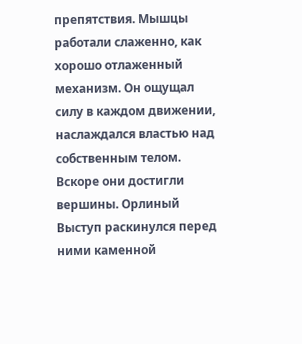препятствия. Мышцы работали слаженно, как хорошо отлаженный механизм. Он ощущал силу в каждом движении, наслаждался властью над собственным телом.
Вскоре они достигли вершины. Орлиный Выступ раскинулся перед ними каменной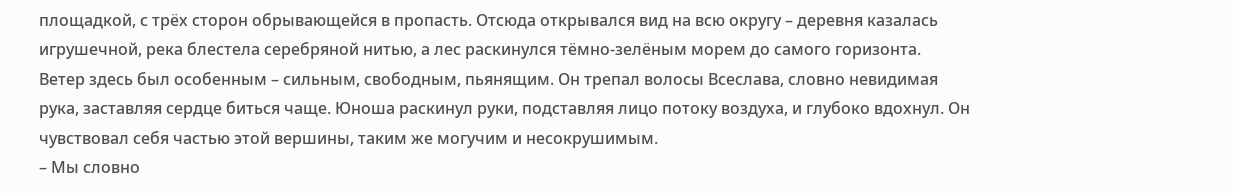площадкой, с трёх сторон обрывающейся в пропасть. Отсюда открывался вид на всю округу – деревня казалась игрушечной, река блестела серебряной нитью, а лес раскинулся тёмно-зелёным морем до самого горизонта.
Ветер здесь был особенным – сильным, свободным, пьянящим. Он трепал волосы Всеслава, словно невидимая рука, заставляя сердце биться чаще. Юноша раскинул руки, подставляя лицо потоку воздуха, и глубоко вдохнул. Он чувствовал себя частью этой вершины, таким же могучим и несокрушимым.
– Мы словно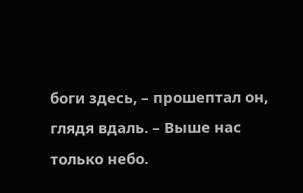боги здесь, – прошептал он, глядя вдаль. – Выше нас только небо.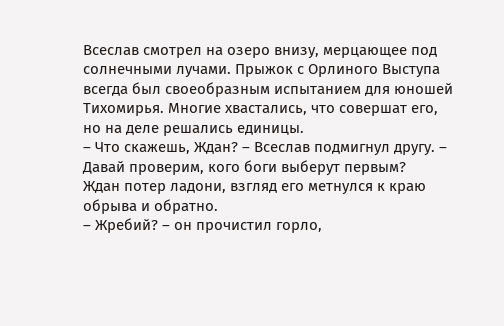Всеслав смотрел на озеро внизу, мерцающее под солнечными лучами. Прыжок с Орлиного Выступа всегда был своеобразным испытанием для юношей Тихомирья. Многие хвастались, что совершат его, но на деле решались единицы.
– Что скажешь, Ждан? – Всеслав подмигнул другу. – Давай проверим, кого боги выберут первым?
Ждан потер ладони, взгляд его метнулся к краю обрыва и обратно.
– Жребий? – он прочистил горло,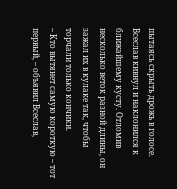пытаясь скрыть дрожь в голосе.
Всеслав кивнул и наклонился к ближайшему кусту. Отломив несколько веток разной длины, он зажал их в кулаке так, чтобы торчали только кончики.
– Кто вытянет самую короткую – тот первый, – объявил Всеслав,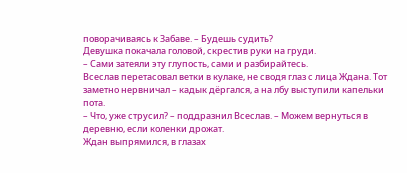поворачиваясь к Забаве. – Будешь судить?
Девушка покачала головой, скрестив руки на груди.
– Сами затеяли эту глупость, сами и разбирайтесь.
Всеслав перетасовал ветки в кулаке, не сводя глаз с лица Ждана. Тот заметно нервничал – кадык дёргался, а на лбу выступили капельки пота.
– Что, уже струсил? – поддразнил Всеслав. – Можем вернуться в деревню, если коленки дрожат.
Ждан выпрямился, в глазах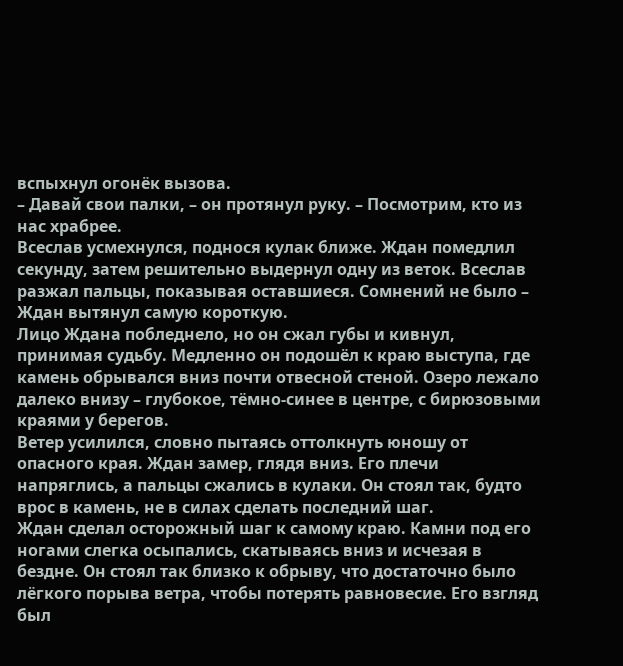вспыхнул огонёк вызова.
– Давай свои палки, – он протянул руку. – Посмотрим, кто из нас храбрее.
Всеслав усмехнулся, поднося кулак ближе. Ждан помедлил секунду, затем решительно выдернул одну из веток. Всеслав разжал пальцы, показывая оставшиеся. Сомнений не было – Ждан вытянул самую короткую.
Лицо Ждана побледнело, но он сжал губы и кивнул, принимая судьбу. Медленно он подошёл к краю выступа, где камень обрывался вниз почти отвесной стеной. Озеро лежало далеко внизу – глубокое, тёмно-синее в центре, с бирюзовыми краями у берегов.
Ветер усилился, словно пытаясь оттолкнуть юношу от опасного края. Ждан замер, глядя вниз. Его плечи напряглись, а пальцы сжались в кулаки. Он стоял так, будто врос в камень, не в силах сделать последний шаг.
Ждан сделал осторожный шаг к самому краю. Камни под его ногами слегка осыпались, скатываясь вниз и исчезая в бездне. Он стоял так близко к обрыву, что достаточно было лёгкого порыва ветра, чтобы потерять равновесие. Его взгляд был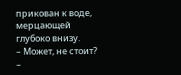прикован к воде, мерцающей глубоко внизу.
– Может, не стоит? –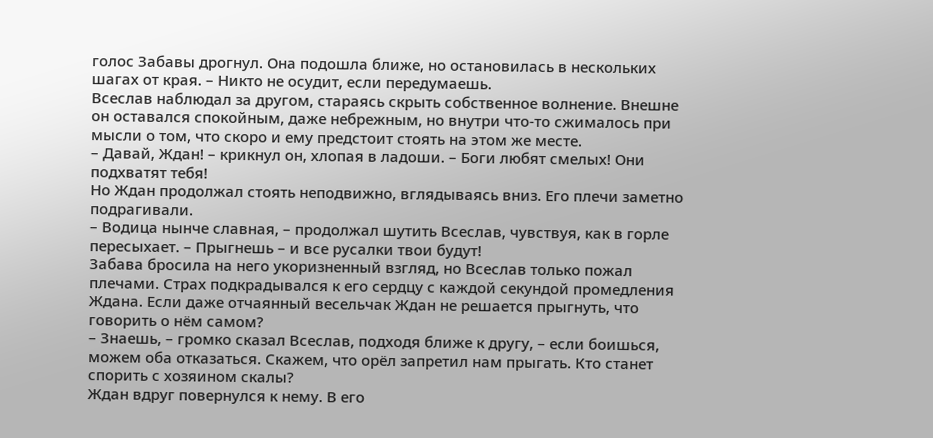голос Забавы дрогнул. Она подошла ближе, но остановилась в нескольких шагах от края. – Никто не осудит, если передумаешь.
Всеслав наблюдал за другом, стараясь скрыть собственное волнение. Внешне он оставался спокойным, даже небрежным, но внутри что-то сжималось при мысли о том, что скоро и ему предстоит стоять на этом же месте.
– Давай, Ждан! – крикнул он, хлопая в ладоши. – Боги любят смелых! Они подхватят тебя!
Но Ждан продолжал стоять неподвижно, вглядываясь вниз. Его плечи заметно подрагивали.
– Водица нынче славная, – продолжал шутить Всеслав, чувствуя, как в горле пересыхает. – Прыгнешь – и все русалки твои будут!
Забава бросила на него укоризненный взгляд, но Всеслав только пожал плечами. Страх подкрадывался к его сердцу с каждой секундой промедления Ждана. Если даже отчаянный весельчак Ждан не решается прыгнуть, что говорить о нём самом?
– Знаешь, – громко сказал Всеслав, подходя ближе к другу, – если боишься, можем оба отказаться. Скажем, что орёл запретил нам прыгать. Кто станет спорить с хозяином скалы?
Ждан вдруг повернулся к нему. В его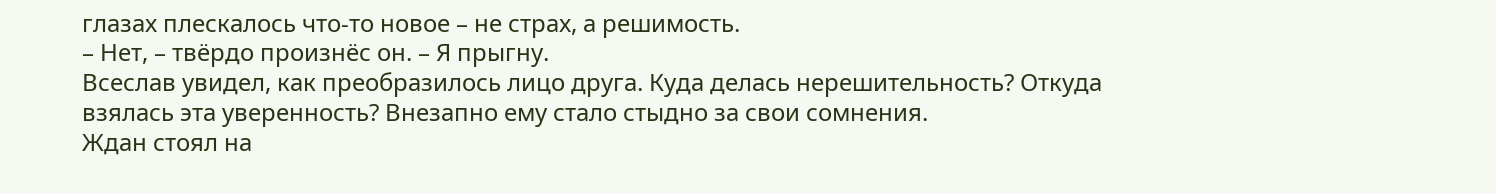глазах плескалось что-то новое – не страх, а решимость.
– Нет, – твёрдо произнёс он. – Я прыгну.
Всеслав увидел, как преобразилось лицо друга. Куда делась нерешительность? Откуда взялась эта уверенность? Внезапно ему стало стыдно за свои сомнения.
Ждан стоял на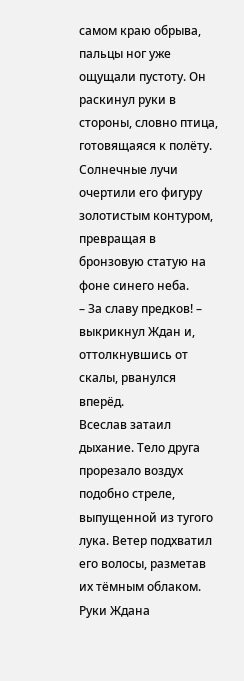самом краю обрыва, пальцы ног уже ощущали пустоту. Он раскинул руки в стороны, словно птица, готовящаяся к полёту. Солнечные лучи очертили его фигуру золотистым контуром, превращая в бронзовую статую на фоне синего неба.
– За славу предков! – выкрикнул Ждан и, оттолкнувшись от скалы, рванулся вперёд.
Всеслав затаил дыхание. Тело друга прорезало воздух подобно стреле, выпущенной из тугого лука. Ветер подхватил его волосы, разметав их тёмным облаком. Руки Ждана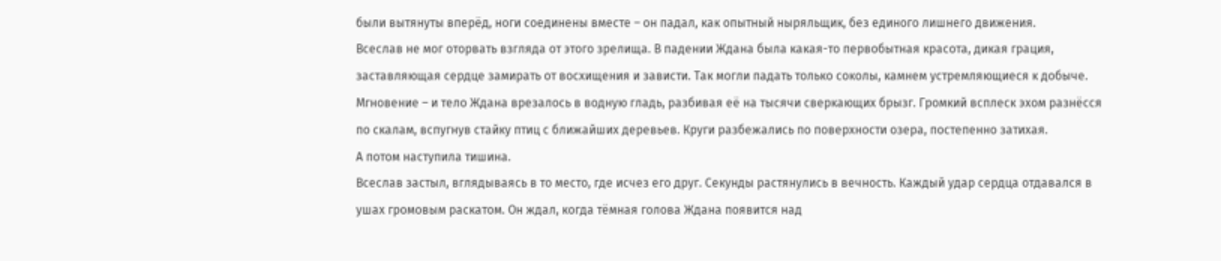были вытянуты вперёд, ноги соединены вместе – он падал, как опытный ныряльщик, без единого лишнего движения.
Всеслав не мог оторвать взгляда от этого зрелища. В падении Ждана была какая-то первобытная красота, дикая грация, заставляющая сердце замирать от восхищения и зависти. Так могли падать только соколы, камнем устремляющиеся к добыче.
Мгновение – и тело Ждана врезалось в водную гладь, разбивая её на тысячи сверкающих брызг. Громкий всплеск эхом разнёсся по скалам, вспугнув стайку птиц с ближайших деревьев. Круги разбежались по поверхности озера, постепенно затихая.
А потом наступила тишина.
Всеслав застыл, вглядываясь в то место, где исчез его друг. Секунды растянулись в вечность. Каждый удар сердца отдавался в ушах громовым раскатом. Он ждал, когда тёмная голова Ждана появится над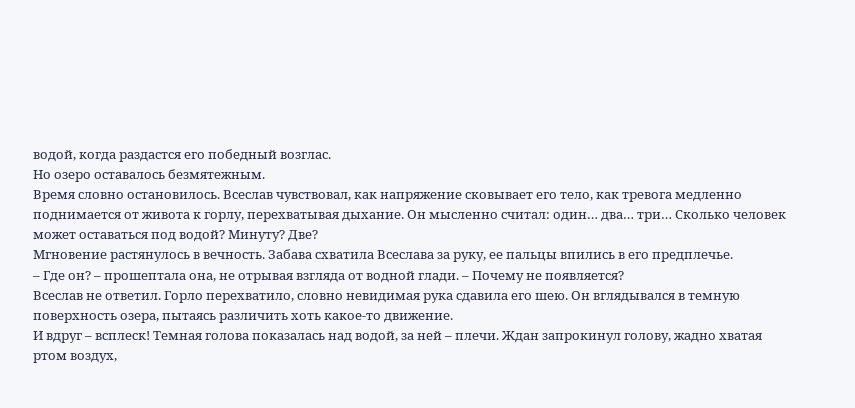водой, когда раздастся его победный возглас.
Но озеро оставалось безмятежным.
Время словно остановилось. Всеслав чувствовал, как напряжение сковывает его тело, как тревога медленно поднимается от живота к горлу, перехватывая дыхание. Он мысленно считал: один… два… три… Сколько человек может оставаться под водой? Минуту? Две?
Мгновение растянулось в вечность. Забава схватила Всеслава за руку, ее пальцы впились в его предплечье.
– Где он? – прошептала она, не отрывая взгляда от водной глади. – Почему не появляется?
Всеслав не ответил. Горло перехватило, словно невидимая рука сдавила его шею. Он вглядывался в темную поверхность озера, пытаясь различить хоть какое-то движение.
И вдруг – всплеск! Темная голова показалась над водой, за ней – плечи. Ждан запрокинул голову, жадно хватая ртом воздух,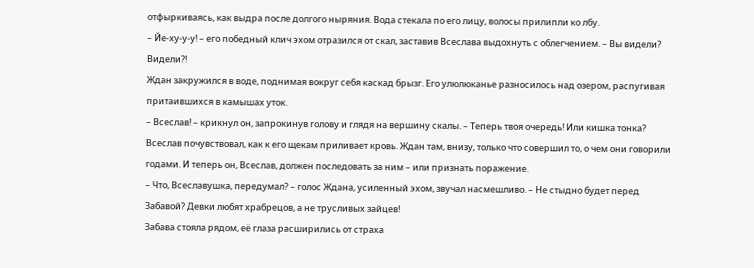отфыркиваясь, как выдра после долгого ныряния. Вода стекала по его лицу, волосы прилипли ко лбу.
– Йе-ху-у-у! – его победный клич эхом отразился от скал, заставив Всеслава выдохнуть с облегчением. – Вы видели? Видели?!
Ждан закружился в воде, поднимая вокруг себя каскад брызг. Его улюлюканье разносилось над озером, распугивая притаившихся в камышах уток.
– Всеслав! – крикнул он, запрокинув голову и глядя на вершину скалы. – Теперь твоя очередь! Или кишка тонка?
Всеслав почувствовал, как к его щекам приливает кровь. Ждан там, внизу, только что совершил то, о чем они говорили годами. И теперь он, Всеслав, должен последовать за ним – или признать поражение.
– Что, Всеславушка, передумал? – голос Ждана, усиленный эхом, звучал насмешливо. – Не стыдно будет перед Забавой? Девки любят храбрецов, а не трусливых зайцев!
Забава стояла рядом, её глаза расширились от страха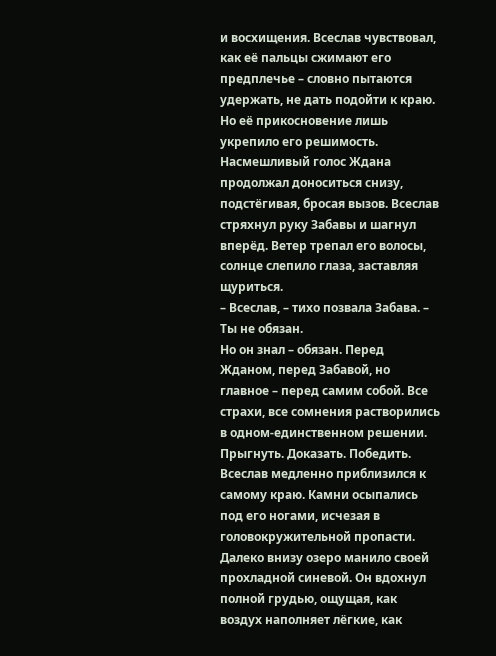и восхищения. Всеслав чувствовал, как её пальцы сжимают его предплечье – словно пытаются удержать, не дать подойти к краю. Но её прикосновение лишь укрепило его решимость.
Насмешливый голос Ждана продолжал доноситься снизу, подстёгивая, бросая вызов. Всеслав стряхнул руку Забавы и шагнул вперёд. Ветер трепал его волосы, солнце слепило глаза, заставляя щуриться.
– Всеслав, – тихо позвала Забава. – Ты не обязан.
Но он знал – обязан. Перед Жданом, перед Забавой, но главное – перед самим собой. Все страхи, все сомнения растворились в одном-единственном решении. Прыгнуть. Доказать. Победить.
Всеслав медленно приблизился к самому краю. Камни осыпались под его ногами, исчезая в головокружительной пропасти. Далеко внизу озеро манило своей прохладной синевой. Он вдохнул полной грудью, ощущая, как воздух наполняет лёгкие, как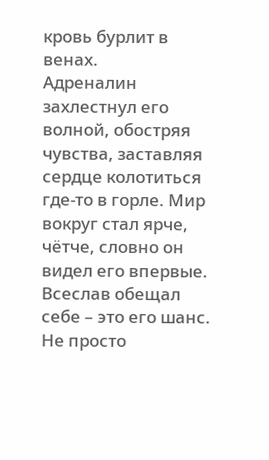кровь бурлит в венах.
Адреналин захлестнул его волной, обостряя чувства, заставляя сердце колотиться где-то в горле. Мир вокруг стал ярче, чётче, словно он видел его впервые. Всеслав обещал себе – это его шанс. Не просто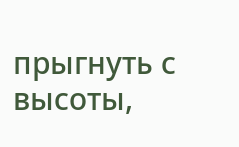прыгнуть с высоты,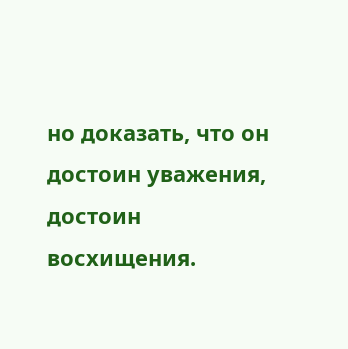но доказать, что он достоин уважения, достоин восхищения.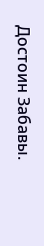Достоин Забавы.